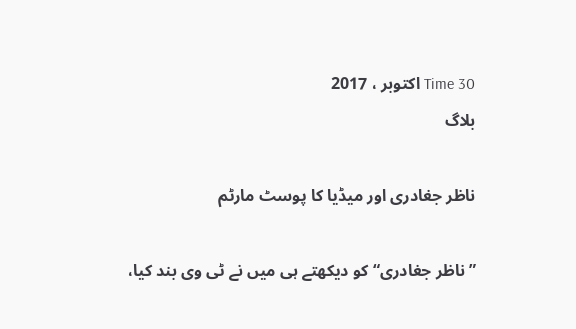Time 30 اکتوبر ، 2017
بلاگ

ناظر جغادری اور میڈیا کا پوسٹ مارٹم

”ناظر جغادری“ کو دیکھتے ہی میں نے ٹی وی بند کیا،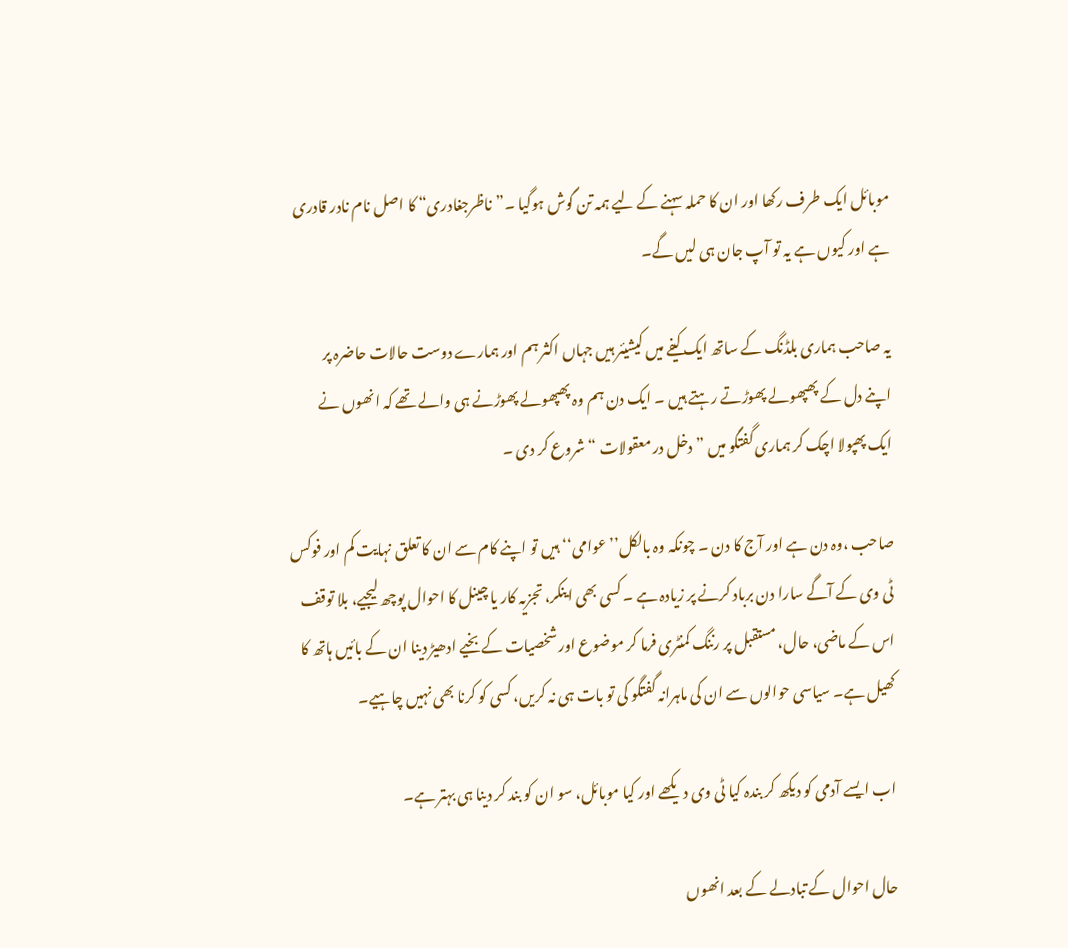موبائل ایک طرف رکھا اور ان کا حملہ سہنے کے لیے ہمہ تن گوش ہوگیا ۔”ناظرجغادری“ کا اصل نام نادر قادری ہے اور کیوں ہے یہ تو آپ جان ہی لیں گے۔

یہ صاحب ہماری بلڈنگ کے ساتھ ایک کیفے میں کیشیئر ہیں جہاں اکثر ہم اور ہمارے دوست حالات حاضرہ پر اپنے دل کے پھپھولے پھوڑتے رہتے ہیں ۔ ایک دن ہم وہ پھپھولے پھوڑنے ہی والے تھے کہ انھوں نے ایک پھپولا اچک کر ہماری گفتگو میں ”دخل در معقولات “شروع کر دی ۔

صاحب ،وہ دن ہے اور آج کا دن ۔ چونکہ وہ بالکل’’عوامی‘‘ ہیں تو اپنے کام سے ان کا تعلق نہایت کم اور فوکس ٹی وی کے آگے سارا دن برباد کرنے پر زیادہ ہے ۔ کسی بھی اینکر، تجزیہ کار یا چینل کا احوال پوچھ لیجیے، بلا توقف اس کے ماضی، حال، مستقبل پر رننگ کمنٹری فرما کر موضوع اور شخصیات کے بخیے ادھیڑ دینا ان کے بائیں ہاتھ کا کھیل ہے۔ سیاسی حوالوں سے ان کی ماہرانہ گفتگو کی تو بات ہی نہ کریں، کسی کو کرنا بھی نہیں چاہیے۔

اب ایسے آدمی کو دیکھ کر بندہ کیا ٹی وی دیکھے اور کیا موبائل، سو ان کو بند کر دینا ہی بہتر ہے۔

حال احوال کے تبادلے کے بعد انھوں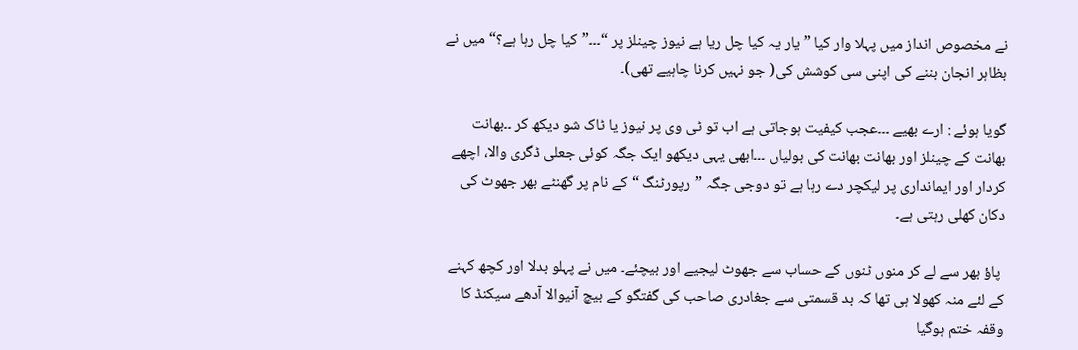نے مخصوص انداز میں پہلا وار کیا ” یار یہ کیا چل ریا ہے نیوز چینلز پر “۔۔۔”کیا چل رہا ہے؟“ میں نے بظاہر انجان بننے کی اپنی سی کوشش کی( جو نہیں کرنا چاہیے تھی)۔

گویا ہوئے : ارے بھیے ۔۔۔عجب کیفیت ہوجاتی ہے اب تو ٹی وی پر نیوز یا ٹاک شو دیکھ کر ۔۔بھانت بھانت کے چینلز اور بھانت بھانت کی بولیاں ۔۔۔ابھی یہی دیکھو ایک جگہ کوئی جعلی ڈگری والا، اچھے کردار اور ایمانداری پر لیکچر دے رہا ہے تو دوجی جگہ ”رپورٹنگ “کے نام پر گھنٹے بھر جھوٹ کی دکان کھلی رہتی ہے۔

 پاؤ بھر سے لے کر منوں ٹنوں کے حساب سے جھوٹ لیجیے اور بیچئے۔ میں نے پہلو بدلا اور کچھ کہنے کے لئے منہ کھولا ہی تھا کہ بد قسمتی سے جغادری صاحب کی گفتگو کے بیچ آنیوالا آدھے سیکنڈ کا وقفہ ختم ہوگیا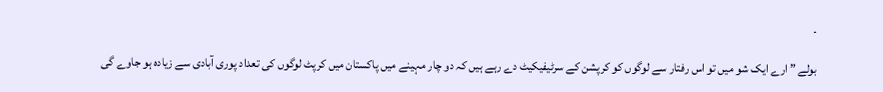۔

بولے ”ارے ایک شو میں تو اس رفتار سے لوگوں کو کرپشن کے سرٹیفیکیٹ دے رہے ہیں کہ دو چار مہینے میں پاکستان میں کرپٹ لوگوں کی تعداد پوری آبادی سے زیادہ ہو جاوے گی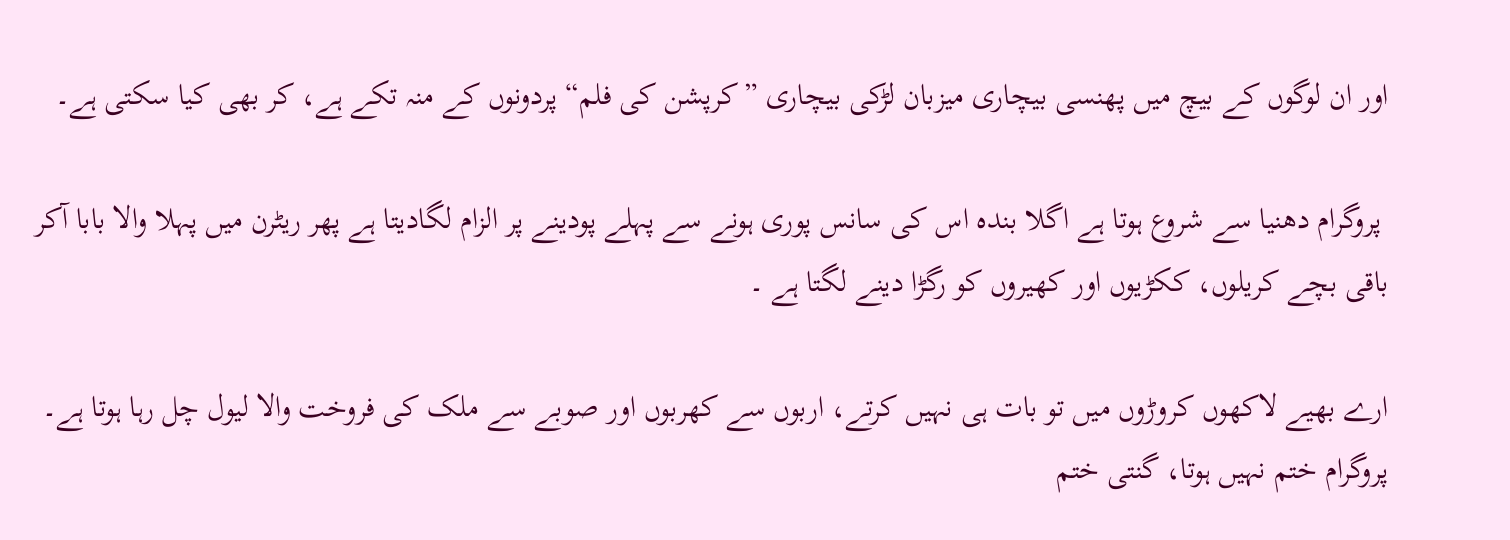اور ان لوگوں کے بیچ میں پھنسی بیچاری میزبان لڑکی بیچاری ”کرپشن کی فلم“ پردونوں کے منہ تکے ہے، کر بھی کیا سکتی ہے۔

 پروگرام دھنیا سے شروع ہوتا ہے اگلا بندہ اس کی سانس پوری ہونے سے پہلے پودینے پر الزام لگادیتا ہے پھر ریٹرن میں پہلا والا بابا آکر باقی بچے کریلوں، ککڑیوں اور کھیروں کو رگڑا دینے لگتا ہے ۔

ارے بھیے لاکھوں کروڑوں میں تو بات ہی نہیں کرتے، اربوں سے کھربوں اور صوبے سے ملک کی فروخت والا لیول چل رہا ہوتا ہے۔ پروگرام ختم نہیں ہوتا، گنتی ختم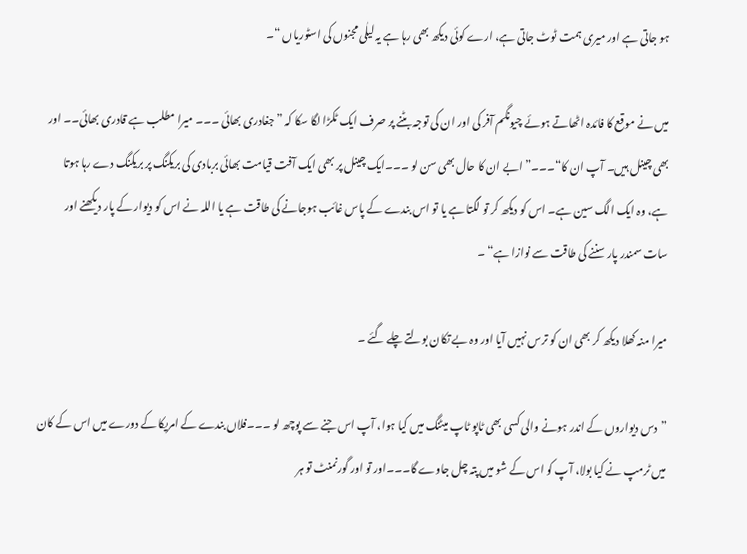ہو جاتی ہے اور میری ہمت ٹوٹ جاتی ہے، ارے کوئی دیکھ بھی رہا ہے یہ لیلٰی مجنوں کی اسٹوریاں “۔

میں نے موقع کا فائدہ اٹھاتے ہوئے چیونگم آفر کی اور ان کی توجہ بٹنے پر صرف ایک ٹکڑا لگا سکا کہ ”جغادری بھائی ۔۔۔ میرا مطلب ہے قادری بھائی۔۔ اور بھی چینل ہیں۔ آپ ان کا“۔۔۔” ابے ان کا حال بھی سن لو ۔۔۔ایک چینل پر بھی ایک آفت قیامت بھائی بربادی کی بریکنگ پر بریکنگ دے رہا ہوتا ہے، وہ ایک الگ سین ہے۔ اس کو دیکھ کر تو لگتا ہے یا تو اس بندے کے پاس غائب ہوجانے کی طاقت ہے یا اللہ نے اس کو دیوار کے پار دیکھنے اور سات سمندر پار سننے کی طاقت سے نوازا ہے“ ۔

میرا منہ کھلا دیکھ کر بھی ان کو ترس نہیں آیا اور وہ بے تکان بولتے چلے گئے ۔

”دس دیواروں کے اندر ہونے والی کسی بھی ٹاپو ٹاپ میٹنگ میں کیا ہوا، آپ اس جنے سے پوچھ لو ۔۔۔فلاں بندے کے امریکا کے دورے میں اس کے کان میں ٹرمپ نے کیا بولا، آپ کو اس کے شو میں پتہ چل جاوے گا۔۔۔اور تو اور گورنمنٹ تو ہر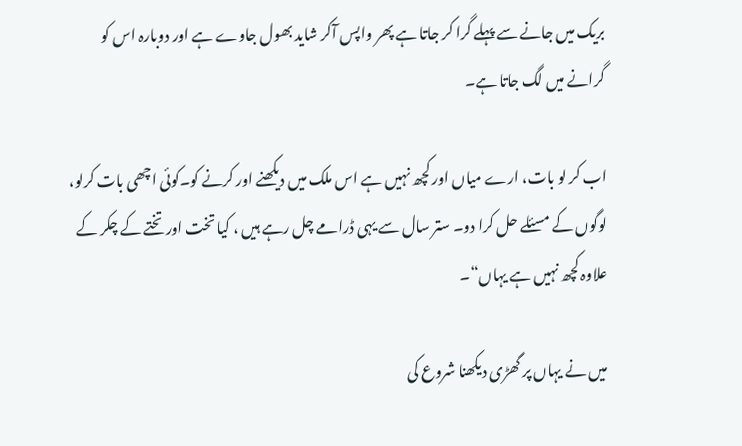بریک میں جانے سے پہلے گرا کر جاتا ہے پھر واپس آکر شاید بھول جاوے ہے اور دوبارہ اس کو گرانے میں لگ جاتا ہے۔

اب کر لو بات، ارے میاں اور کچھ نہیں ہے اس ملک میں دیکھنے اور کرنے کو۔کوئی اچھی بات کرلو، لوگوں کے مسئلے حل کرا دو۔ ستر سال سے یہی ڈرامے چل رہے ہیں ، کیا تخت اور تختے کے چکر کے علاوہ کچھ نہیں ہے یہاں“۔

میں نے یہاں پر گھڑی دیکھنا شروع کی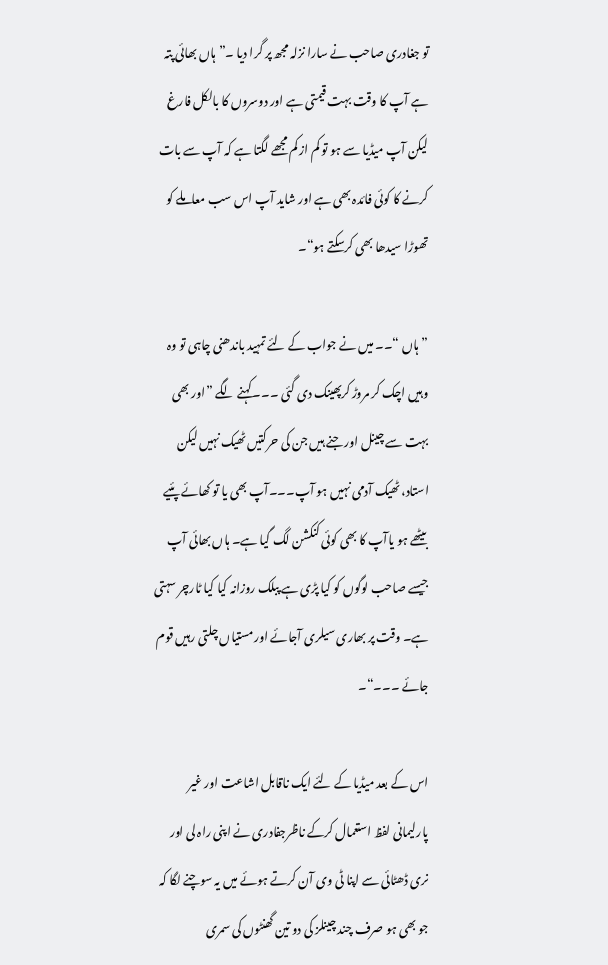تو جغادری صاحب نے سارا نزلہ مجھ پر گرا دیا ۔”ہاں بھائی پتہ ہے آپ کا وقت بہت قیمتی ہے اور دوسروں کا بالکل فارغ لیکن آپ میڈیا سے ہو تو کم از کم مجھے لگتا ہے کہ آپ سے بات کرنے کا کوئی فائدہ بھی ہے اور شاید آپ اس سب معاملے کو تھوڑا سیدھا بھی کرسکتے ہو“۔

”ہاں “۔۔ میں نے جواب کے لئے تمہید باندھنی چاہی تو وہ وہیں اچک کر مروڑ کرپھینک دی گئی ۔۔۔کہنے لگے ”اور بھی بہت سے چینل اور جنے ہیں جن کی حرکتیں ٹھیک نہیں لیکن استاد، ٹھیک آدمی نہیں ہو آپ۔۔۔آپ بھی یا تو کھائے پئیے بیٹھے ہو یاآپ کا بھی کوئی کنکشن لگ گیا ہے۔ ہاں بھائی آپ جیسے صاحب لوگوں کو کیا پڑی ہے پبلک روزانہ کیا کیا ٹارچر سہتی ہے۔ وقت پر بھاری سیلری آجائے اور مستیاں چلتی رہیں قوم جائے ۔۔۔“۔

اس کے بعد میڈیا کے لئے ایک ناقابل اشاعت اور غیر پارلیمانی لفظ استعمال کرکے ناظرجفادری نے اپنی راہ لی اور نری ڈھٹائی سے اپنا ٹی وی آن کرتے ہوئے میں یہ سوچنے لگا کہ جو بھی ہو صرف چند چینلز کی دو تین گھنٹوں کی سمری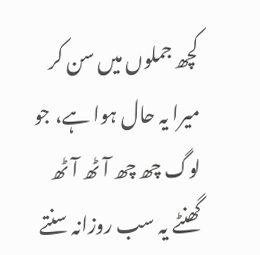کچھ جملوں میں سن کر میرا یہ حال ہوا ہے، جو لوگ چھ چھ آٹھ آٹھ گھنٹے یہ سب روزانہ سنتے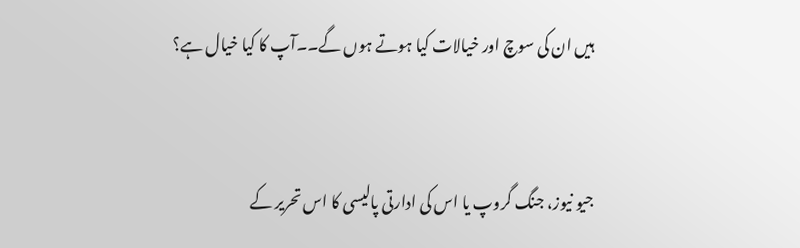ہیں ان کی سوچ اور خیالات کیا ہوتے ہوں گے۔۔آپ کا کیا خیال ہے؟


جیو نیوز، جنگ گروپ یا اس کی ادارتی پالیسی کا اس تحریر کے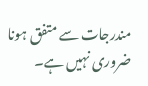مندرجات سے متفق ہونا ضروری نہیں ہے۔